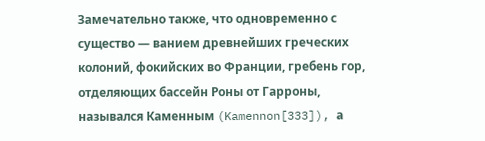Замечательно также, что одновременно с существо — ванием древнейших греческих колоний, фокийских во Франции, гребень гор, отделяющих бассейн Роны от Гарроны, назывался Каменным (Kamennon[333]), а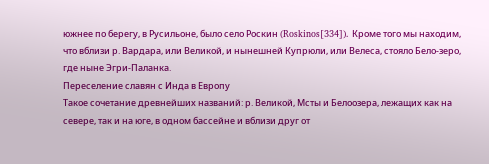южнее по берегу, в Русильоне, было село Роскин (Roskinos[334]). Кроме того мы находим, что вблизи р. Вардара, или Великой, и нынешней Купрюли, или Велеса, стояло Бело-зеро, где ныне Эгри-Паланка.
Переселение славян с Инда в Европу
Такое сочетание древнейших названий: р. Великой, Мсты и Белоозера, лежащих как на севере, так и на юге, в одном бассейне и вблизи друг от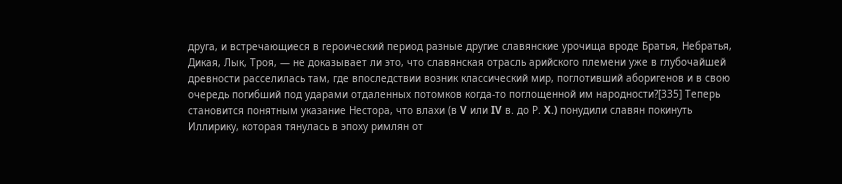друга, и встречающиеся в героический период разные другие славянские урочища вроде Братья, Небратья, Дикая, Лык, Троя, — не доказывает ли это, что славянская отрасль арийского племени уже в глубочайшей древности расселилась там, где впоследствии возник классический мир, поглотивший аборигенов и в свою очередь погибший под ударами отдаленных потомков когда-то поглощенной им народности?[335] Теперь становится понятным указание Нестора, что влахи (в V или IV в. до Р. X.) понудили славян покинуть Иллирику, которая тянулась в эпоху римлян от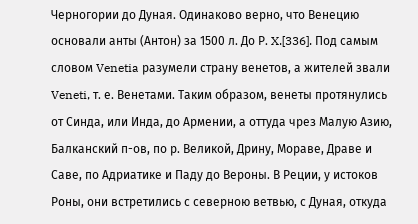Черногории до Дуная. Одинаково верно, что Венецию основали анты (Антон) за 1500 л. До Р. X.[336]. Под самым словом Venetia разумели страну венетов, а жителей звали Veneti, т. е. Венетами. Таким образом, венеты протянулись от Синда, или Инда, до Армении, а оттуда чрез Малую Азию, Балканский п-ов, по р. Великой, Дрину, Мораве, Драве и Саве, по Адриатике и Паду до Вероны. В Реции, у истоков Роны, они встретились с северною ветвью, с Дуная, откуда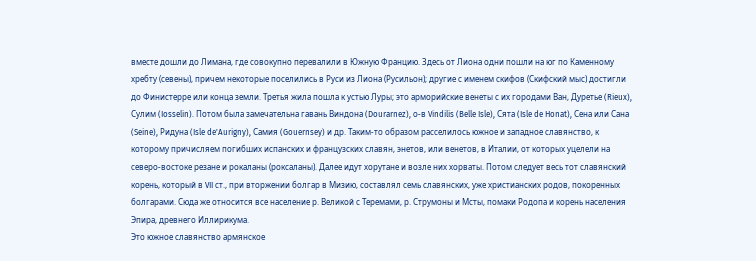вместе дошли до Лимана, где совокупно перевалили в Южную Францию. Здесь от Лиона одни пошли на юг по Каменному хребту (севены), причем некоторые поселились в Руси из Лиона (Русильон); другие с именем скифов (Скифский мыс) достигли до Финистерре или конца земли. Третья жила пошла к устью Луры; это арморийские венеты с их городами Ван, Дуретье (Rieux), Сулим (Iosselin). Потом была замечательна гавань Виндона (Dourarnez), о-в Vindilis (Belle Isle), Сята (Isle de Honat), Сена или Сана (Seine), Ридуна (Isle de'Aurigny), Самия (Gouernsey) и др. Таким-то образом расселилось южное и западное славянство, к которому причисляем погибших испанских и французских славян, энетов, или венетов, в Италии, от которых уцелели на северо-востоке резане и рокаланы (роксаланы). Далее идут хорутане и возле них хорваты. Потом следует весь тот славянский корень, который в VII ст., при вторжении болгар в Мизию, составлял семь славянских, уже христианских родов, покоренных болгарами. Сюда же относится все население р. Великой с Теремами, р. Струмоны и Мсты, помаки Родопа и корень населения Эпира, древнего Иллирикума.
Это южное славянство армянское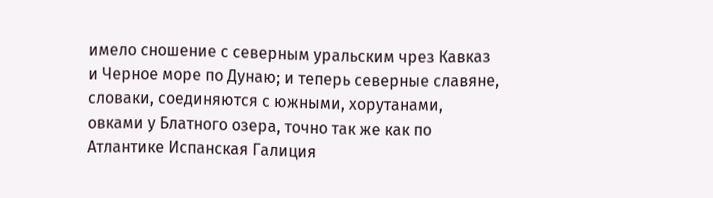имело сношение с северным уральским чрез Кавказ и Черное море по Дунаю; и теперь северные славяне, словаки, соединяются с южными, хорутанами, овками у Блатного озера, точно так же как по Атлантике Испанская Галиция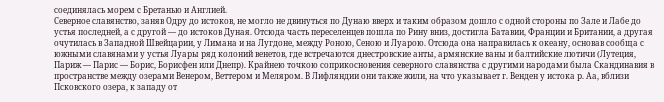соединялась морем с Бретанью и Англией.
Северное славянство, заняв Одру до истоков, не могло не двинуться по Дунаю вверх и таким образом дошло с одной стороны по Зале и Лабе до устья последней, а с другой — до истоков Дуная. Отсюда часть переселенцев пошла по Рину вниз, достигла Батавии, Франции и Британии, а другая очутилась в Западной Швейцарии, у Лимана и на Лугдоне, между Роною, Сеною и Луарою. Отсюда она направилась к океану, основав сообща с южными славянами у устья Луары ряд колоний венетов, где встречаются днестровские анты, армянские ваны и балтийские лютичи (Лутеция, Париж — Парис — Борис, Борисфен или Днепр). Крайнею точкою соприкосновения северного славянства с другими народами была Скандинавия в пространстве между озерами Венером, Веттером и Меляром. В Лифляндии они также жили, на что указывает г. Венден у истока р. Аа, вблизи Псковского озера, к западу от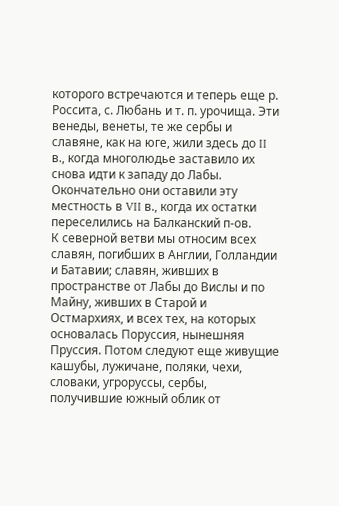которого встречаются и теперь еще р. Россита, с. Любань и т. п. урочища. Эти венеды, венеты, те же сербы и славяне, как на юге, жили здесь до II в., когда многолюдье заставило их снова идти к западу до Лабы. Окончательно они оставили эту местность в VII в., когда их остатки переселились на Балканский п-ов.
К северной ветви мы относим всех славян, погибших в Англии, Голландии и Батавии; славян, живших в пространстве от Лабы до Вислы и по Майну, живших в Старой и Остмархиях, и всех тех, на которых основалась Поруссия, нынешняя Пруссия. Потом следуют еще живущие кашубы, лужичане, поляки, чехи, словаки, угроруссы, сербы, получившие южный облик от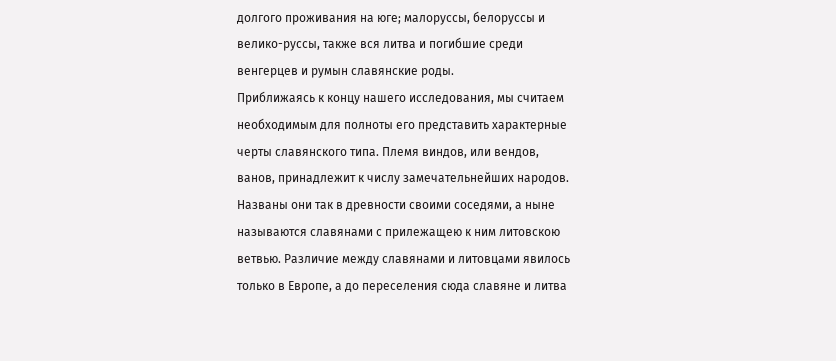долгого проживания на юге; малоруссы, белоруссы и велико-руссы, также вся литва и погибшие среди венгерцев и румын славянские роды.
Приближаясь к концу нашего исследования, мы считаем необходимым для полноты его представить характерные черты славянского типа. Племя виндов, или вендов, ванов, принадлежит к числу замечательнейших народов. Названы они так в древности своими соседями, а ныне называются славянами с прилежащею к ним литовскою ветвью. Различие между славянами и литовцами явилось только в Европе, а до переселения сюда славяне и литва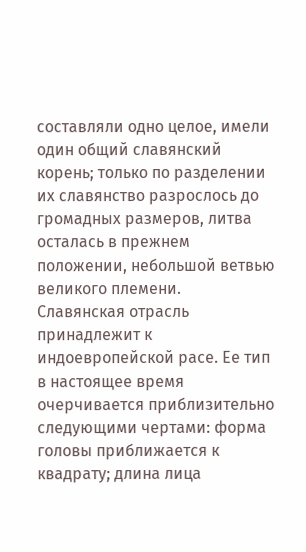составляли одно целое, имели один общий славянский корень; только по разделении их славянство разрослось до громадных размеров, литва осталась в прежнем положении, небольшой ветвью великого племени.
Славянская отрасль принадлежит к индоевропейской расе. Ее тип в настоящее время очерчивается приблизительно следующими чертами: форма головы приближается к квадрату; длина лица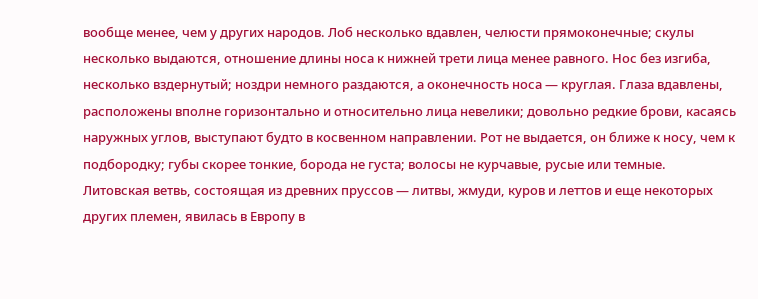вообще менее, чем у других народов. Лоб несколько вдавлен, челюсти прямоконечные; скулы несколько выдаются, отношение длины носа к нижней трети лица менее равного. Нос без изгиба, несколько вздернутый; ноздри немного раздаются, а оконечность носа — круглая. Глаза вдавлены, расположены вполне горизонтально и относительно лица невелики; довольно редкие брови, касаясь наружных углов, выступают будто в косвенном направлении. Рот не выдается, он ближе к носу, чем к подбородку; губы скорее тонкие, борода не густа; волосы не курчавые, русые или темные.
Литовская ветвь, состоящая из древних пруссов — литвы, жмуди, куров и леттов и еще некоторых других племен, явилась в Европу в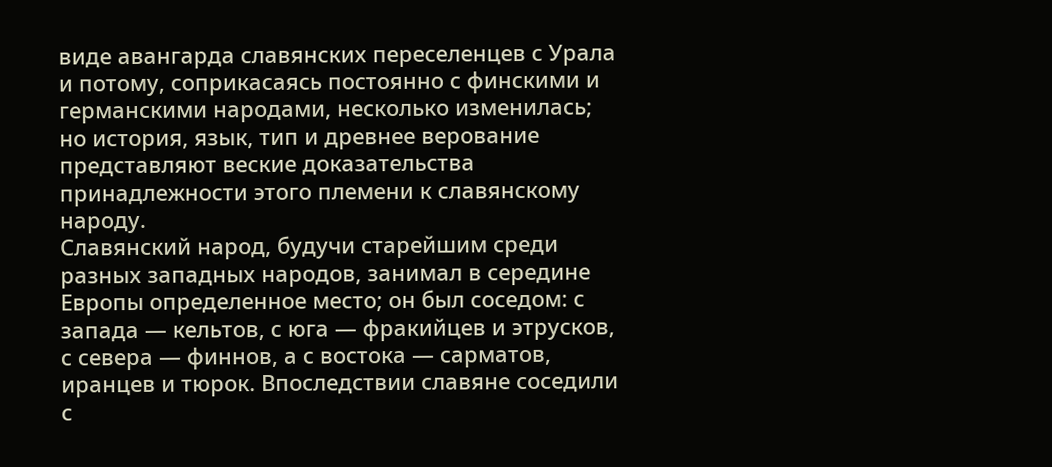виде авангарда славянских переселенцев с Урала и потому, соприкасаясь постоянно с финскими и германскими народами, несколько изменилась; но история, язык, тип и древнее верование представляют веские доказательства принадлежности этого племени к славянскому народу.
Славянский народ, будучи старейшим среди разных западных народов, занимал в середине Европы определенное место; он был соседом: с запада — кельтов, с юга — фракийцев и этрусков, с севера — финнов, а с востока — сарматов, иранцев и тюрок. Впоследствии славяне соседили с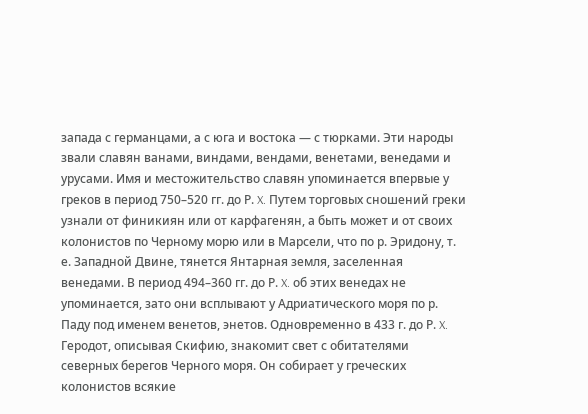запада с германцами, а с юга и востока — с тюрками. Эти народы звали славян ванами, виндами, вендами, венетами, венедами и урусами. Имя и местожительство славян упоминается впервые у греков в период 750–520 гг. до Р. X. Путем торговых сношений греки узнали от финикиян или от карфагенян, а быть может и от своих колонистов по Черному морю или в Марсели, что по р. Эридону, т. е. Западной Двине, тянется Янтарная земля, заселенная венедами. В период 494–360 гг. до Р. X. об этих венедах не упоминается, зато они всплывают у Адриатического моря по р. Паду под именем венетов, энетов. Одновременно в 433 г. до Р. X. Геродот, описывая Скифию, знакомит свет с обитателями северных берегов Черного моря. Он собирает у греческих колонистов всякие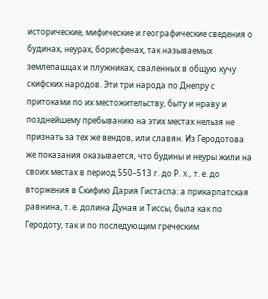исторические, мифические и географические сведения о будинах, неурах, борисфенах, так называемых землепашцах и плужниках, сваленных в общую кучу скифских народов. Эти три народа по Днепру с притоками по их местожительству, быту и нраву и позднейшему пребыванию на этих местах нельзя не признать за тех же вендов, или славян. Из Геродотова же показания оказывается, что будины и неуры жили на своих местах в период 550–513 г. до Р. X., т. е. до вторжения в Скифию Дария Гистаспа: а прикарпатская равнина, т. е. долина Дуная и Тиссы, была как по Геродоту, так и по последующим греческим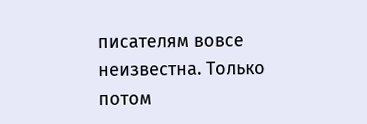писателям вовсе неизвестна. Только потом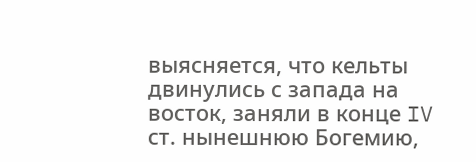выясняется, что кельты двинулись с запада на восток, заняли в конце IV ст. нынешнюю Богемию,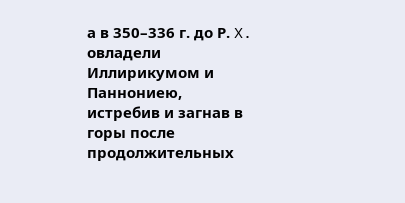а в 350–336 г. до Р. X. овладели Иллирикумом и Паннониею, истребив и загнав в горы после продолжительных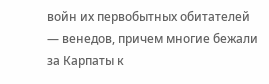войн их первобытных обитателей — венедов, причем многие бежали за Карпаты к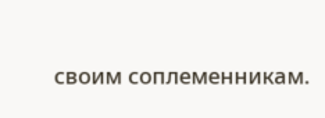своим соплеменникам.